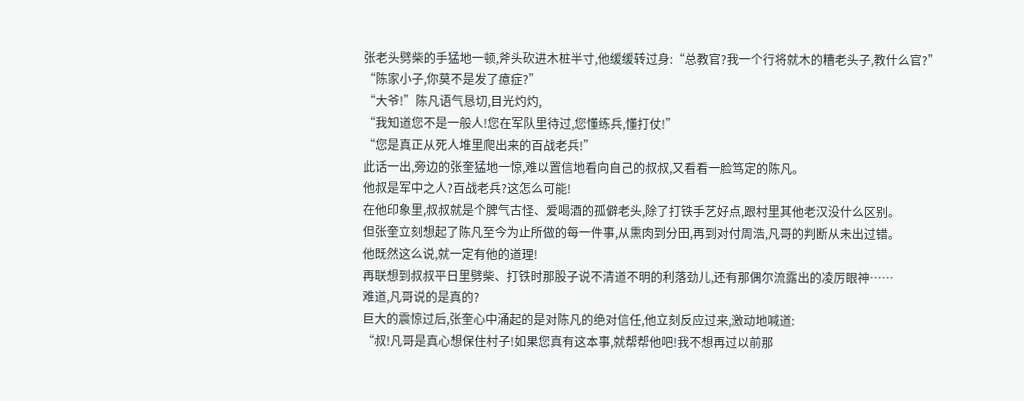张老头劈柴的手猛地一顿,斧头砍进木桩半寸,他缓缓转过身:“总教官?我一个行将就木的糟老头子,教什么官?”
“陈家小子,你莫不是发了癔症?”
“大爷!”陈凡语气恳切,目光灼灼,
“我知道您不是一般人!您在军队里待过,您懂练兵,懂打仗!”
“您是真正从死人堆里爬出来的百战老兵!”
此话一出,旁边的张奎猛地一惊,难以置信地看向自己的叔叔,又看看一脸笃定的陈凡。
他叔是军中之人?百战老兵?这怎么可能!
在他印象里,叔叔就是个脾气古怪、爱喝酒的孤僻老头,除了打铁手艺好点,跟村里其他老汉没什么区别。
但张奎立刻想起了陈凡至今为止所做的每一件事,从熏肉到分田,再到对付周浩,凡哥的判断从未出过错。
他既然这么说,就一定有他的道理!
再联想到叔叔平日里劈柴、打铁时那股子说不清道不明的利落劲儿,还有那偶尔流露出的凌厉眼神……
难道,凡哥说的是真的?
巨大的震惊过后,张奎心中涌起的是对陈凡的绝对信任,他立刻反应过来,激动地喊道:
“叔!凡哥是真心想保住村子!如果您真有这本事,就帮帮他吧!我不想再过以前那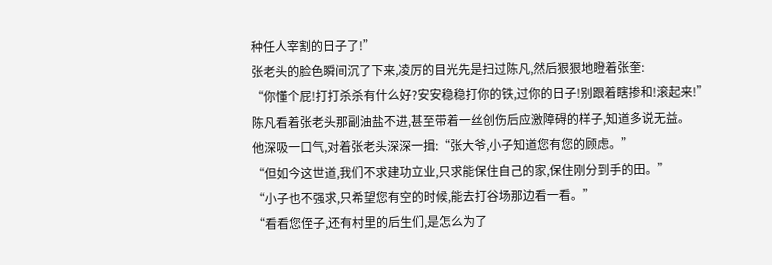种任人宰割的日子了!”
张老头的脸色瞬间沉了下来,凌厉的目光先是扫过陈凡,然后狠狠地瞪着张奎:
“你懂个屁!打打杀杀有什么好?安安稳稳打你的铁,过你的日子!别跟着瞎掺和!滚起来!”
陈凡看着张老头那副油盐不进,甚至带着一丝创伤后应激障碍的样子,知道多说无益。
他深吸一口气,对着张老头深深一揖:“张大爷,小子知道您有您的顾虑。”
“但如今这世道,我们不求建功立业,只求能保住自己的家,保住刚分到手的田。”
“小子也不强求,只希望您有空的时候,能去打谷场那边看一看。”
“看看您侄子,还有村里的后生们,是怎么为了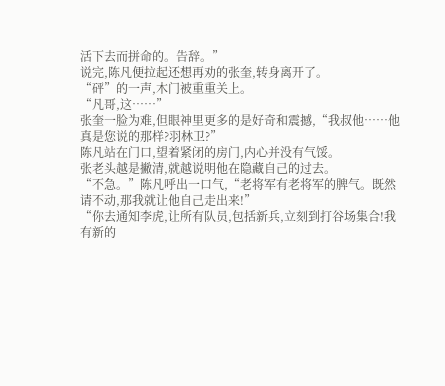活下去而拼命的。告辞。”
说完,陈凡便拉起还想再劝的张奎,转身离开了。
“砰”的一声,木门被重重关上。
“凡哥,这……”
张奎一脸为难,但眼神里更多的是好奇和震撼,“我叔他……他真是您说的那样?羽林卫?”
陈凡站在门口,望着紧闭的房门,内心并没有气馁。
张老头越是撇清,就越说明他在隐藏自己的过去。
“不急。”陈凡呼出一口气,“老将军有老将军的脾气。既然请不动,那我就让他自己走出来!”
“你去通知李虎,让所有队员,包括新兵,立刻到打谷场集合!我有新的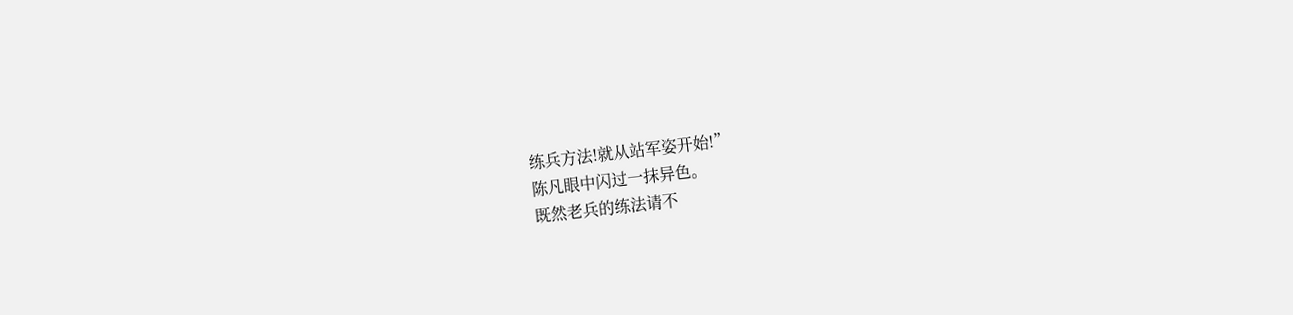练兵方法!就从站军姿开始!”
陈凡眼中闪过一抹异色。
既然老兵的练法请不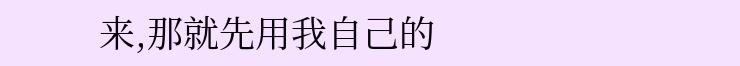来,那就先用我自己的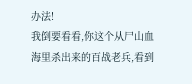办法!
我倒要看看,你这个从尸山血海里杀出来的百战老兵,看到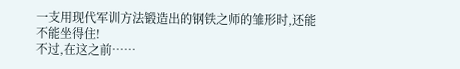一支用现代军训方法锻造出的钢铁之师的雏形时,还能不能坐得住!
不过,在这之前……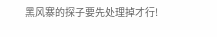黑风寨的探子要先处理掉才行!